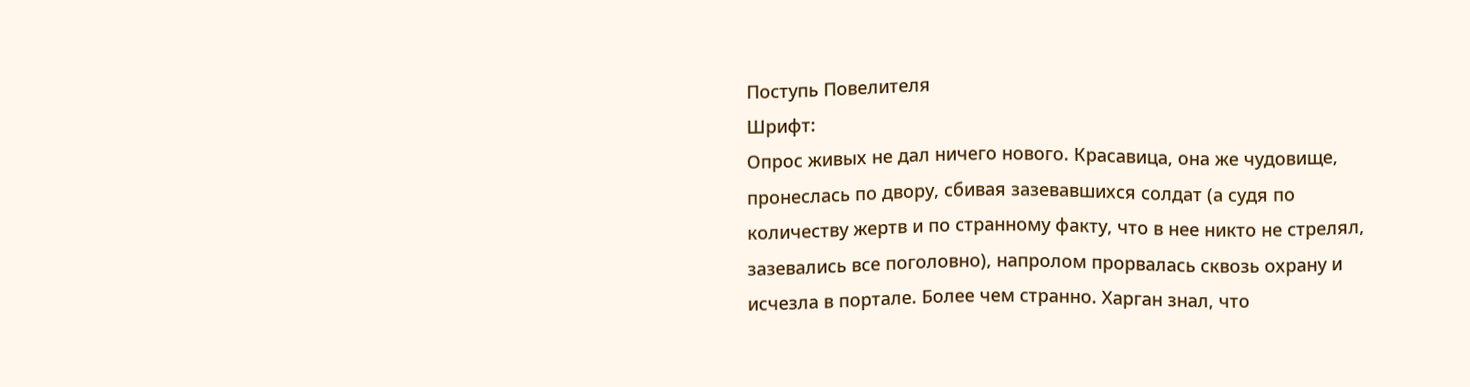Поступь Повелителя
Шрифт:
Опрос живых не дал ничего нового. Красавица, она же чудовище, пронеслась по двору, сбивая зазевавшихся солдат (а судя по количеству жертв и по странному факту, что в нее никто не стрелял, зазевались все поголовно), напролом прорвалась сквозь охрану и исчезла в портале. Более чем странно. Харган знал, что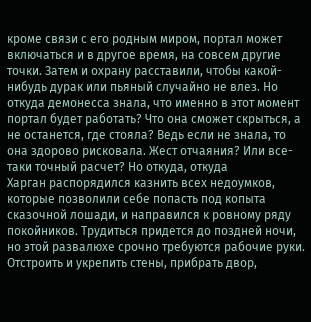кроме связи с его родным миром, портал может включаться и в другое время, на совсем другие точки. Затем и охрану расставили, чтобы какой-нибудь дурак или пьяный случайно не влез. Но откуда демонесса знала, что именно в этот момент портал будет работать? Что она сможет скрыться, а не останется, где стояла? Ведь если не знала, то она здорово рисковала. Жест отчаяния? Или все-таки точный расчет? Но откуда, откуда
Харган распорядился казнить всех недоумков, которые позволили себе попасть под копыта сказочной лошади, и направился к ровному ряду покойников. Трудиться придется до поздней ночи, но этой развалюхе срочно требуются рабочие руки. Отстроить и укрепить стены, прибрать двор,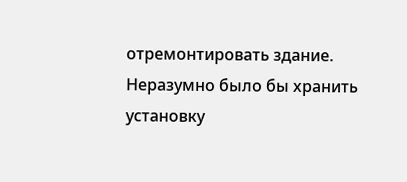отремонтировать здание. Неразумно было бы хранить установку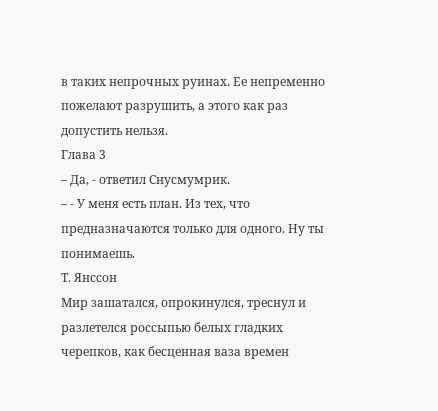в таких непрочных руинах. Ее непременно пожелают разрушить, а этого как раз допустить нельзя.
Глава 3
– Да, - ответил Снусмумрик.
– - У меня есть план. Из тех, что предназначаются только для одного. Ну ты понимаешь.
Т. Янссон
Мир зашатался, опрокинулся, треснул и разлетелся россыпью белых гладких черепков, как бесценная ваза времен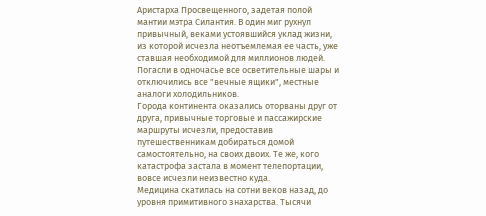Аристарха Просвещенного, задетая полой мантии мэтра Силантия. В один миг рухнул привычный, веками устоявшийся уклад жизни, из которой исчезла неотъемлемая ее часть, уже ставшая необходимой для миллионов людей.
Погасли в одночасье все осветительные шары и отключились все "вечные ящики", местные аналоги холодильников.
Города континента оказались оторваны друг от друга, привычные торговые и пассажирские маршруты исчезли, предоставив путешественникам добираться домой самостоятельно, на своих двоих. Те же, кого катастрофа застала в момент телепортации, вовсе исчезли неизвестно куда.
Медицина скатилась на сотни веков назад, до уровня примитивного знахарства. Тысячи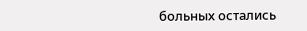больных остались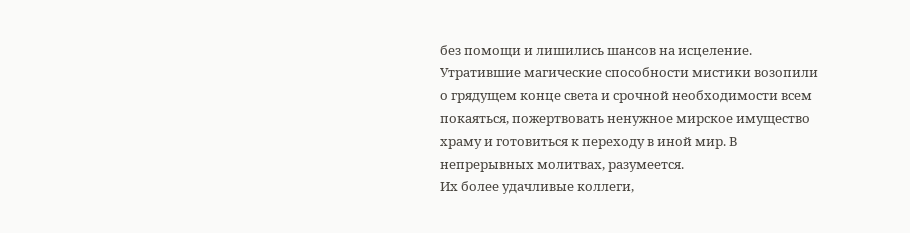без помощи и лишились шансов на исцеление.
Утратившие магические способности мистики возопили о грядущем конце света и срочной необходимости всем покаяться, пожертвовать ненужное мирское имущество храму и готовиться к переходу в иной мир. В непрерывных молитвах, разумеется.
Их более удачливые коллеги,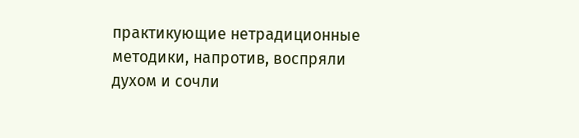практикующие нетрадиционные методики, напротив, воспряли духом и сочли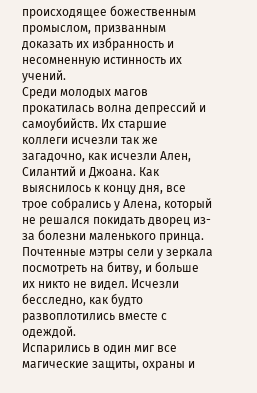происходящее божественным промыслом, призванным доказать их избранность и несомненную истинность их учений.
Среди молодых магов прокатилась волна депрессий и самоубийств. Их старшие коллеги исчезли так же загадочно, как исчезли Ален, Силантий и Джоана. Как выяснилось к концу дня, все трое собрались у Алена, который не решался покидать дворец из-за болезни маленького принца. Почтенные мэтры сели у зеркала посмотреть на битву, и больше их никто не видел. Исчезли бесследно, как будто развоплотились вместе с одеждой.
Испарились в один миг все магические защиты, охраны и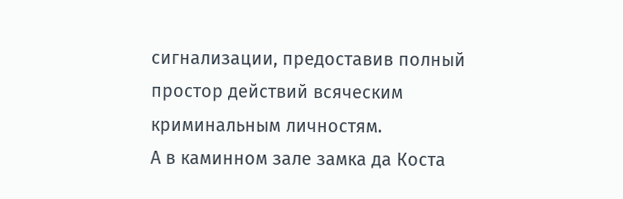сигнализации, предоставив полный простор действий всяческим криминальным личностям.
А в каминном зале замка да Коста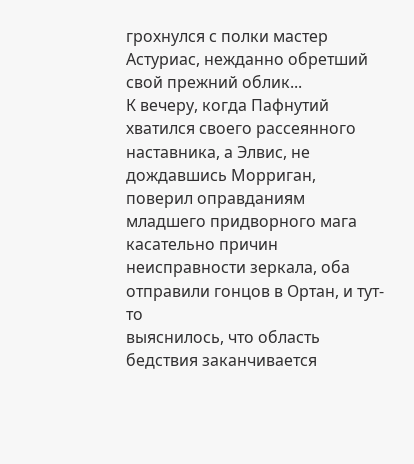грохнулся с полки мастер Астуриас, нежданно обретший свой прежний облик...
К вечеру, когда Пафнутий хватился своего рассеянного наставника, а Элвис, не дождавшись Морриган, поверил оправданиям младшего придворного мага касательно причин неисправности зеркала, оба отправили гонцов в Ортан, и тут-то
выяснилось, что область бедствия заканчивается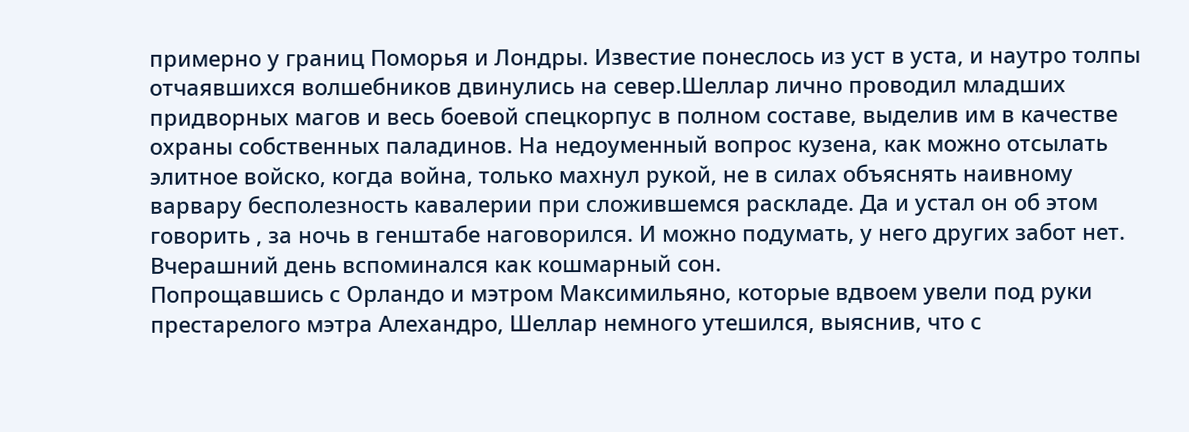примерно у границ Поморья и Лондры. Известие понеслось из уст в уста, и наутро толпы отчаявшихся волшебников двинулись на север.Шеллар лично проводил младших придворных магов и весь боевой спецкорпус в полном составе, выделив им в качестве охраны собственных паладинов. На недоуменный вопрос кузена, как можно отсылать элитное войско, когда война, только махнул рукой, не в силах объяснять наивному варвару бесполезность кавалерии при сложившемся раскладе. Да и устал он об этом говорить , за ночь в генштабе наговорился. И можно подумать, у него других забот нет.
Вчерашний день вспоминался как кошмарный сон.
Попрощавшись с Орландо и мэтром Максимильяно, которые вдвоем увели под руки престарелого мэтра Алехандро, Шеллар немного утешился, выяснив, что с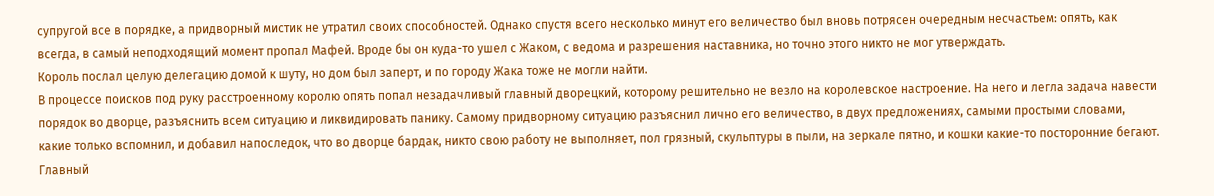супругой все в порядке, а придворный мистик не утратил своих способностей. Однако спустя всего несколько минут его величество был вновь потрясен очередным несчастьем: опять, как всегда, в самый неподходящий момент пропал Мафей. Вроде бы он куда-то ушел с Жаком, с ведома и разрешения наставника, но точно этого никто не мог утверждать.
Король послал целую делегацию домой к шуту, но дом был заперт, и по городу Жака тоже не могли найти.
В процессе поисков под руку расстроенному королю опять попал незадачливый главный дворецкий, которому решительно не везло на королевское настроение. На него и легла задача навести порядок во дворце, разъяснить всем ситуацию и ликвидировать панику. Самому придворному ситуацию разъяснил лично его величество, в двух предложениях, самыми простыми словами, какие только вспомнил, и добавил напоследок, что во дворце бардак, никто свою работу не выполняет, пол грязный, скульптуры в пыли, на зеркале пятно, и кошки какие-то посторонние бегают. Главный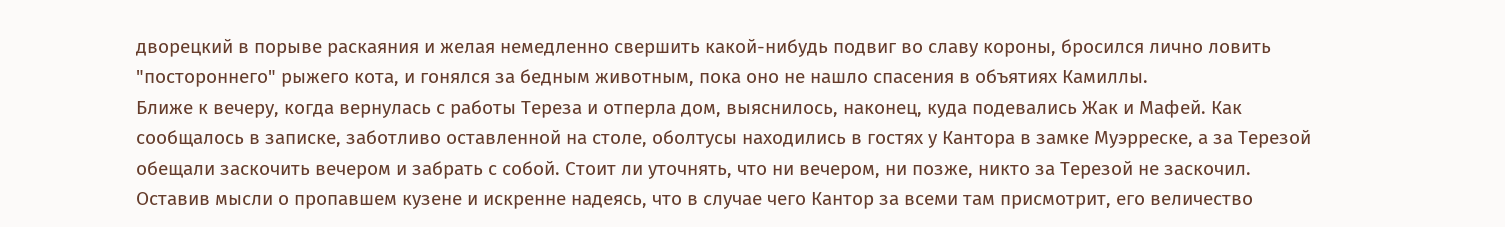дворецкий в порыве раскаяния и желая немедленно свершить какой-нибудь подвиг во славу короны, бросился лично ловить "постороннего" рыжего кота, и гонялся за бедным животным, пока оно не нашло спасения в объятиях Камиллы.
Ближе к вечеру, когда вернулась с работы Тереза и отперла дом, выяснилось, наконец, куда подевались Жак и Мафей. Как сообщалось в записке, заботливо оставленной на столе, оболтусы находились в гостях у Кантора в замке Муэрреске, а за Терезой обещали заскочить вечером и забрать с собой. Стоит ли уточнять, что ни вечером, ни позже, никто за Терезой не заскочил.
Оставив мысли о пропавшем кузене и искренне надеясь, что в случае чего Кантор за всеми там присмотрит, его величество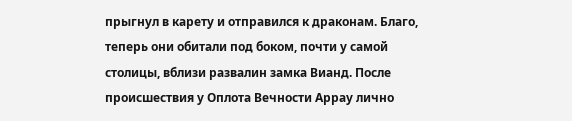прыгнул в карету и отправился к драконам. Благо, теперь они обитали под боком, почти у самой столицы, вблизи развалин замка Вианд. После происшествия у Оплота Вечности Аррау лично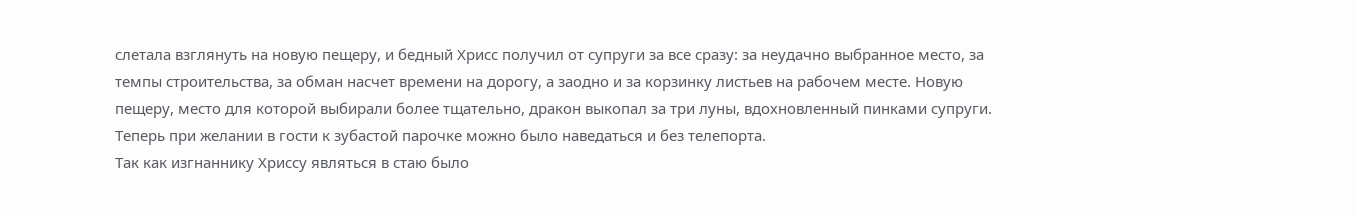слетала взглянуть на новую пещеру, и бедный Хрисс получил от супруги за все сразу: за неудачно выбранное место, за темпы строительства, за обман насчет времени на дорогу, а заодно и за корзинку листьев на рабочем месте. Новую пещеру, место для которой выбирали более тщательно, дракон выкопал за три луны, вдохновленный пинками супруги. Теперь при желании в гости к зубастой парочке можно было наведаться и без телепорта.
Так как изгнаннику Хриссу являться в стаю было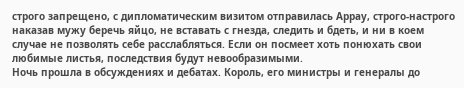строго запрещено, с дипломатическим визитом отправилась Аррау, строго-настрого наказав мужу беречь яйцо, не вставать с гнезда, следить и бдеть, и ни в коем случае не позволять себе расслабляться. Если он посмеет хоть понюхать свои любимые листья, последствия будут невообразимыми.
Ночь прошла в обсуждениях и дебатах. Король, его министры и генералы до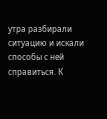утра разбирали ситуацию и искали способы с ней справиться. К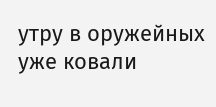утру в оружейных уже ковали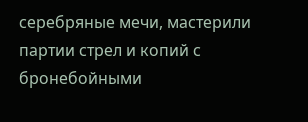серебряные мечи, мастерили партии стрел и копий с бронебойными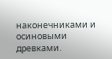наконечниками и осиновыми древками.